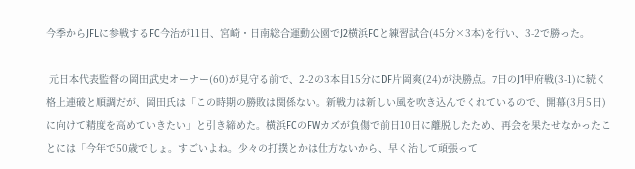今季からJFLに参戦するFC今治が11日、宮崎・日南総合運動公園でJ2横浜FCと練習試合(45分×3本)を行い、3-2で勝った。

 元日本代表監督の岡田武史オーナー(60)が見守る前で、2-2の3本目15分にDF片岡爽(24)が決勝点。7日のJ1甲府戦(3-1)に続く格上連破と順調だが、岡田氏は「この時期の勝敗は関係ない。新戦力は新しい風を吹き込んでくれているので、開幕(3月5日)に向けて精度を高めていきたい」と引き締めた。横浜FCのFWカズが負傷で前日10日に離脱したため、再会を果たせなかったことには「今年で50歳でしょ。すごいよね。少々の打撲とかは仕方ないから、早く治して頑張って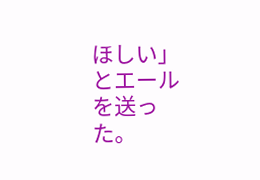ほしい」とエールを送った。